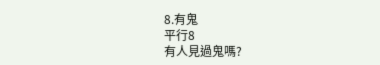8.有鬼
平行8
有人見過鬼嗎?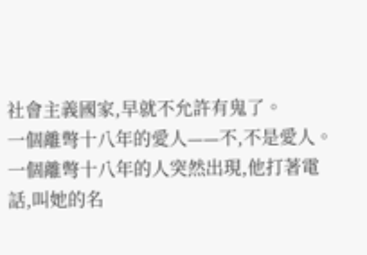社會主義國家,早就不允許有鬼了。
一個離彆十八年的愛人——不,不是愛人。一個離彆十八年的人突然出現,他打著電話,叫她的名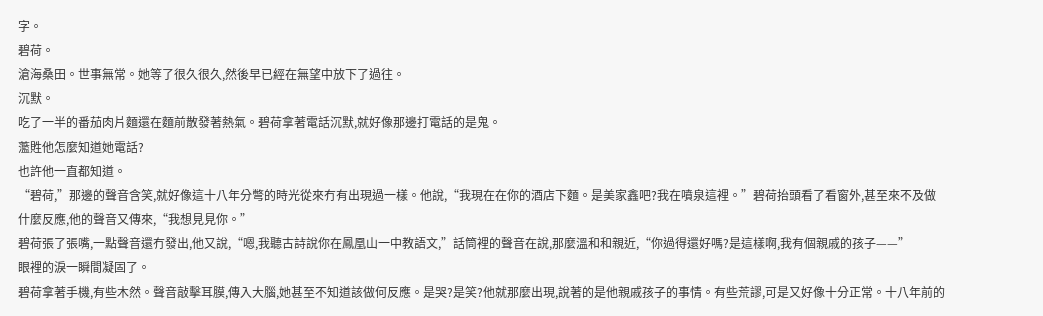字。
碧荷。
滄海桑田。世事無常。她等了很久很久,然後早已經在無望中放下了過往。
沉默。
吃了一半的番茄肉片麵還在麵前散發著熱氣。碧荷拿著電話沉默,就好像那邊打電話的是鬼。
蘫貹他怎麼知道她電話?
也許他一直都知道。
“碧荷,”那邊的聲音含笑,就好像這十八年分彆的時光從來冇有出現過一樣。他說,“我現在在你的酒店下麵。是美家鑫吧?我在噴泉這裡。”碧荷抬頭看了看窗外,甚至來不及做什麼反應,他的聲音又傳來,“我想見見你。”
碧荷張了張嘴,一點聲音還冇發出,他又說,“嗯,我聽古詩說你在鳳凰山一中教語文,”話筒裡的聲音在說,那麼溫和和親近,“你過得還好嗎?是這樣啊,我有個親戚的孩子——”
眼裡的淚一瞬間凝固了。
碧荷拿著手機,有些木然。聲音敲擊耳膜,傳入大腦,她甚至不知道該做何反應。是哭?是笑?他就那麼出現,說著的是他親戚孩子的事情。有些荒謬,可是又好像十分正常。十八年前的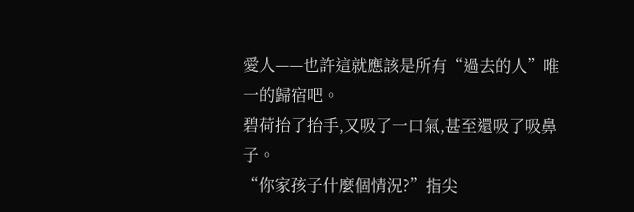愛人——也許這就應該是所有“過去的人”唯一的歸宿吧。
碧荷抬了抬手,又吸了一口氣,甚至還吸了吸鼻子。
“你家孩子什麼個情況?”指尖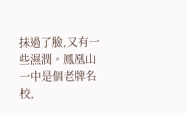抹過了臉,又有一些濕潤。鳳凰山一中是個老牌名校,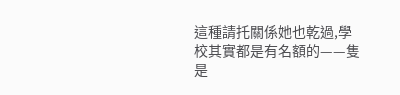這種請托關係她也乾過,學校其實都是有名額的——隻是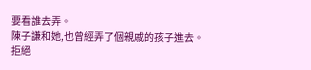要看誰去弄。
陳子謙和她,也曾經弄了個親戚的孩子進去。
拒絕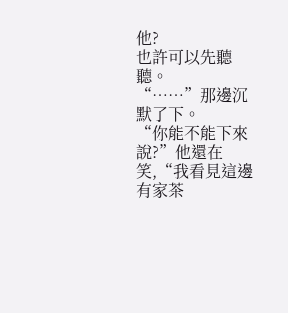他?
也許可以先聽聽。
“……”那邊沉默了下。
“你能不能下來說?”他還在笑,“我看見這邊有家茶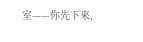室——你先下來,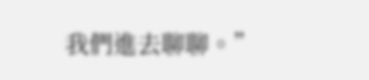我們進去聊聊。”